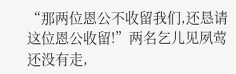“那两位恩公不收留我们,还恳请这位恩公收留!”两名乞儿见夙莺还没有走,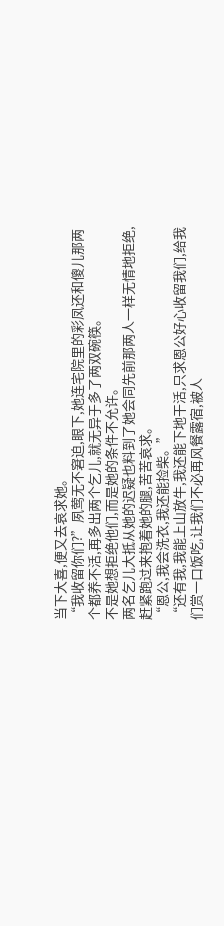当下大喜,便又去哀求她。
“我收留你们?”夙莺无不窘迫,眼下,她连宅院里的彩凤还和傻儿那两个都养不活,再多出两个乞儿,就无异于多了两双碗筷。
不是她想拒绝他们,而是她的条件不允许。
两名乞儿大抵从她的迟疑也料到了她会同先前那两人一样无情地拒绝,赶紧跑过来抱着她的腿,苦苦哀求。
“恩公,我会洗衣,我还能捡柴。”
“还有我,我能上山放牛,我还能下地干活,只求恩公好心收留我们,给我们赏一口饭吃,让我们不必再风餐露宿,被人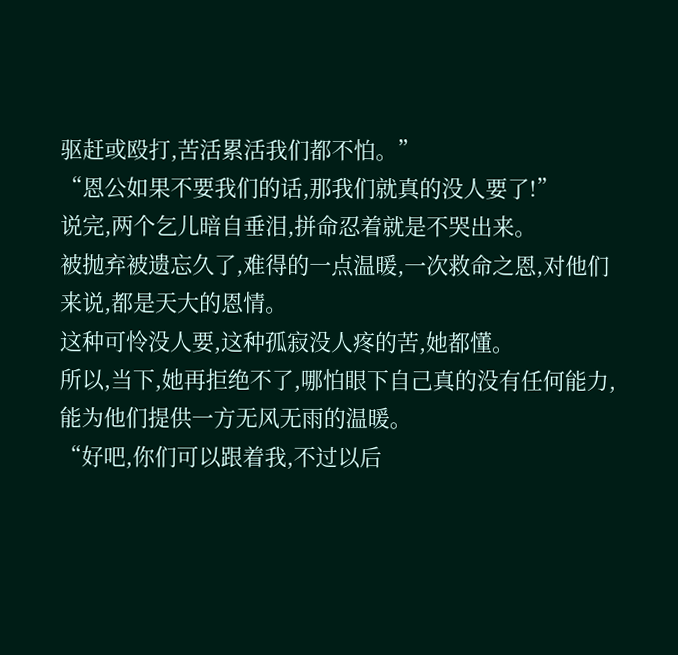驱赶或殴打,苦活累活我们都不怕。”
“恩公如果不要我们的话,那我们就真的没人要了!”
说完,两个乞儿暗自垂泪,拼命忍着就是不哭出来。
被抛弃被遗忘久了,难得的一点温暖,一次救命之恩,对他们来说,都是天大的恩情。
这种可怜没人要,这种孤寂没人疼的苦,她都懂。
所以,当下,她再拒绝不了,哪怕眼下自己真的没有任何能力,能为他们提供一方无风无雨的温暖。
“好吧,你们可以跟着我,不过以后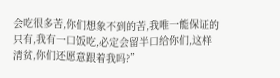会吃很多苦,你们想象不到的苦,我唯一能保证的只有,我有一口饭吃,必定会留半口给你们,这样清贫,你们还愿意跟着我吗?”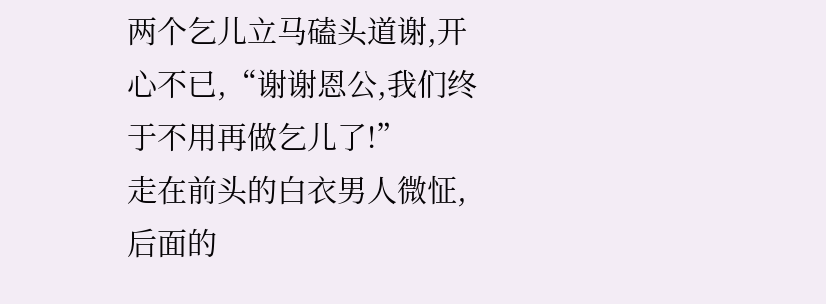两个乞儿立马磕头道谢,开心不已,“谢谢恩公,我们终于不用再做乞儿了!”
走在前头的白衣男人微怔,后面的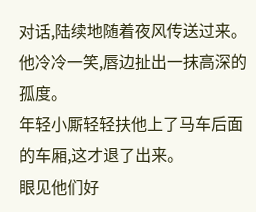对话,陆续地随着夜风传送过来。
他冷冷一笑,唇边扯出一抹高深的孤度。
年轻小厮轻轻扶他上了马车后面的车厢,这才退了出来。
眼见他们好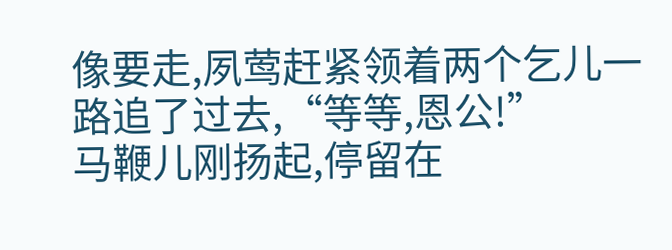像要走,夙莺赶紧领着两个乞儿一路追了过去,“等等,恩公!”
马鞭儿刚扬起,停留在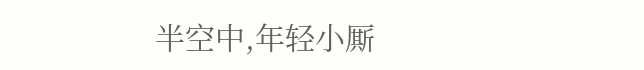半空中,年轻小厮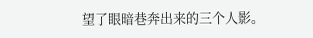望了眼暗巷奔出来的三个人影。